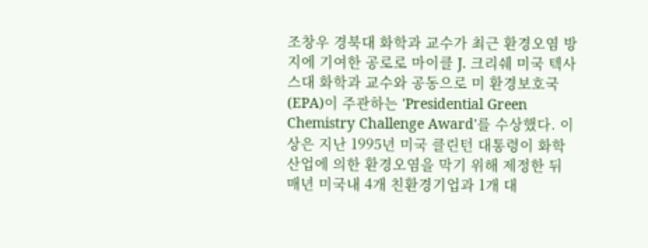조창우 경북대 화학과 교수가 최근 환경오염 방지에 기여한 공로로 마이클 J. 크리쉐 미국 텍사스대 화학과 교수와 공동으로 미 환경보호국(EPA)이 주관하는 'Presidential Green Chemistry Challenge Award'를 수상했다. 이 상은 지난 1995년 미국 클린턴 대통령이 화학산업에 의한 환경오염을 막기 위해 제정한 뒤 매년 미국내 4개 친환경기업과 1개 대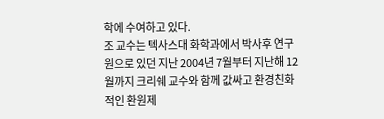학에 수여하고 있다.
조 교수는 텍사스대 화학과에서 박사후 연구원으로 있던 지난 2004년 7월부터 지난해 12월까지 크리쉐 교수와 함께 값싸고 환경친화적인 환원제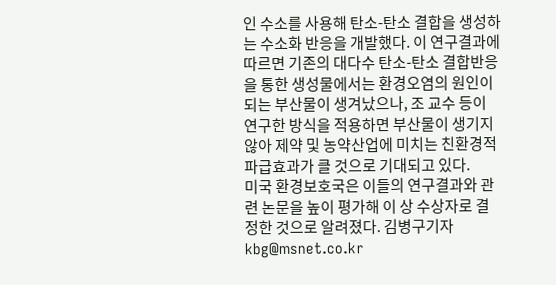인 수소를 사용해 탄소-탄소 결합을 생성하는 수소화 반응을 개발했다. 이 연구결과에 따르면 기존의 대다수 탄소-탄소 결합반응을 통한 생성물에서는 환경오염의 원인이 되는 부산물이 생겨났으나, 조 교수 등이 연구한 방식을 적용하면 부산물이 생기지 않아 제약 및 농약산업에 미치는 친환경적 파급효과가 클 것으로 기대되고 있다.
미국 환경보호국은 이들의 연구결과와 관련 논문을 높이 평가해 이 상 수상자로 결정한 것으로 알려졌다. 김병구기자 kbg@msnet.co.kr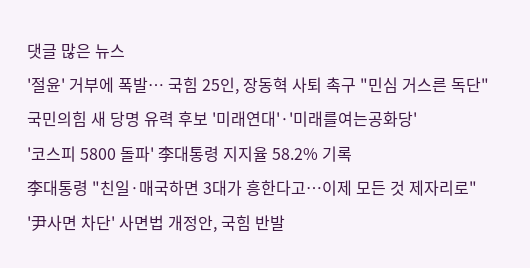댓글 많은 뉴스
'절윤' 거부에 폭발… 국힘 25인, 장동혁 사퇴 촉구 "민심 거스른 독단"
국민의힘 새 당명 유력 후보 '미래연대'·'미래를여는공화당'
'코스피 5800 돌파' 李대통령 지지율 58.2% 기록
李대통령 "친일·매국하면 3대가 흥한다고…이제 모든 것 제자리로"
'尹사면 차단' 사면법 개정안, 국힘 반발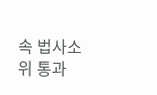속 법사소위 통과